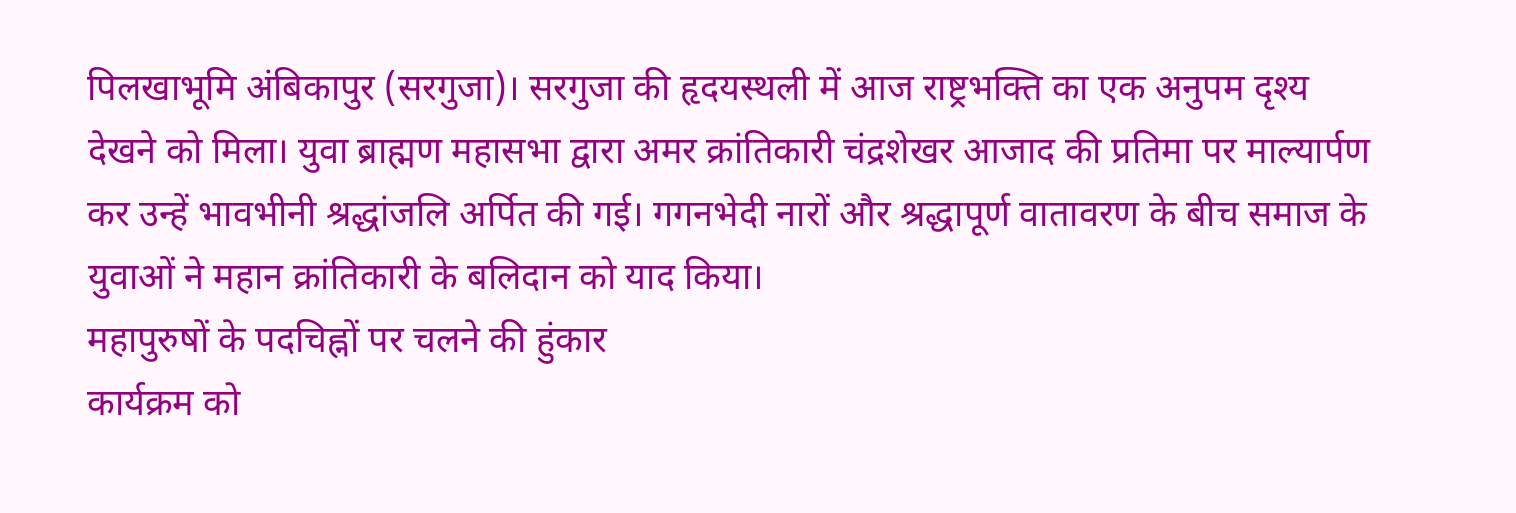पिलखाभूमि अंबिकापुर (सरगुजा)। सरगुजा की हृदयस्थली में आज राष्ट्रभक्ति का एक अनुपम दृश्य देखने को मिला। युवा ब्राह्मण महासभा द्वारा अमर क्रांतिकारी चंद्रशेखर आजाद की प्रतिमा पर माल्यार्पण कर उन्हें भावभीनी श्रद्धांजलि अर्पित की गई। गगनभेदी नारों और श्रद्धापूर्ण वातावरण के बीच समाज के युवाओं ने महान क्रांतिकारी के बलिदान को याद किया।
महापुरुषों के पदचिह्नों पर चलने की हुंकार
कार्यक्रम को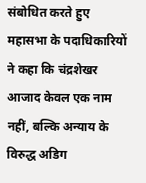संबोधित करते हुए महासभा के पदाधिकारियों ने कहा कि चंद्रशेखर आजाद केवल एक नाम नहीं, बल्कि अन्याय के विरुद्ध अडिग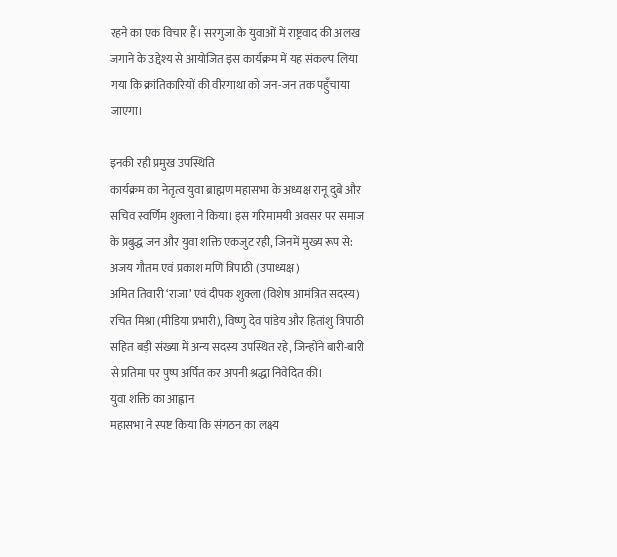रहने का एक विचार हैं। सरगुजा के युवाओं में राष्ट्रवाद की अलख जगाने के उद्देश्य से आयोजित इस कार्यक्रम में यह संकल्प लिया गया कि क्रांतिकारियों की वीरगाथा को जन-जन तक पहुँचाया जाएगा।

इनकी रही प्रमुख उपस्थिति
कार्यक्रम का नेतृत्व युवा ब्राह्मण महासभा के अध्यक्ष रानू दुबे और सचिव स्वर्णिम शुक्ला ने किया। इस गरिमामयी अवसर पर समाज के प्रबुद्ध जन और युवा शक्ति एकजुट रही, जिनमें मुख्य रूप से:
अजय गौतम एवं प्रकाश मणि त्रिपाठी (उपाध्यक्ष)
अमित तिवारी ‘राजा’ एवं दीपक शुक्ला (विशेष आमंत्रित सदस्य)
रचित मिश्रा (मीडिया प्रभारी), विष्णु देव पांडेय और हितांशु त्रिपाठी
सहित बड़ी संख्या में अन्य सदस्य उपस्थित रहे, जिन्होंने बारी-बारी से प्रतिमा पर पुष्प अर्पित कर अपनी श्रद्धा निवेदित की।
युवा शक्ति का आह्वान
महासभा ने स्पष्ट किया कि संगठन का लक्ष्य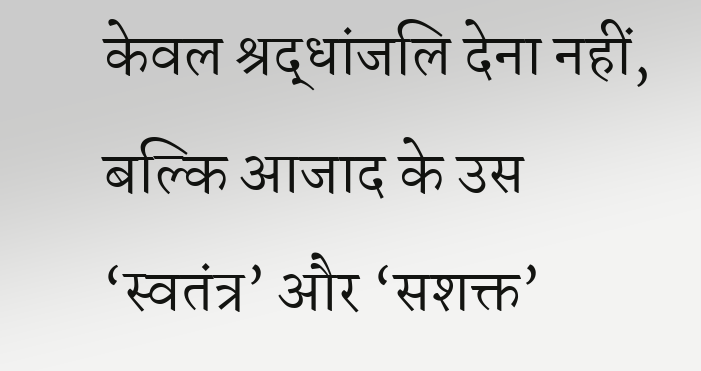केवल श्रद्धांजलि देना नहीं, बल्कि आजाद के उस ‘स्वतंत्र’ और ‘सशक्त’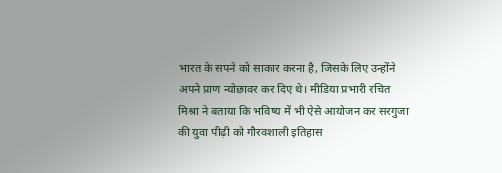भारत के सपने को साकार करना है, जिसके लिए उन्होंने अपने प्राण न्योछावर कर दिए थे। मीडिया प्रभारी रचित मिश्रा ने बताया कि भविष्य में भी ऐसे आयोजन कर सरगुजा की युवा पीढ़ी को गौरवशाली इतिहास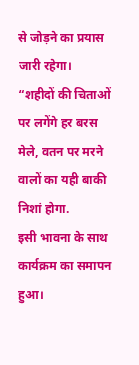से जोड़ने का प्रयास जारी रहेगा।
“शहीदों की चिताओं पर लगेंगे हर बरस मेले, वतन पर मरने वालों का यही बाकी निशां होगा.
इसी भावना के साथ कार्यक्रम का समापन हुआ।